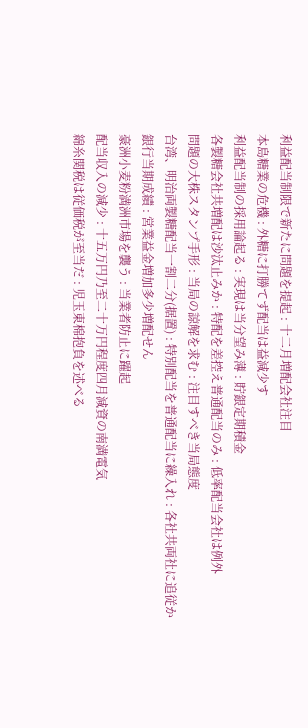利益配当制限で新たに問題を提起 : 十二月増配会社注目
本島糖業の危機 : 外糖に打勝てず配当は益減少す
利益配当制の採用論起る : 実現は当分望み薄 : 貯銀定期積金
各製糖会社共増配は沙汰止みか : 特配を差控え普通配当のみ : 低率配当会社は例外
問題の大株スタンプ手形 : 当局の諒解を求む : 注目すべき当局態度
台湾、明治両製糖配当一割二分(据置) : 特別配当を普通配当に繰入れ : 各社共両社に追従か
銀行当期成績 : 営業益金増加多少増配せん
豪洲小麦粉満洲市場を襲う : 当業者防止に躍起
配当収入の減少 : 十五万円乃至二十万円程度四月減資の南満電気
綿糸関税は従価税が至当だ : 児玉東棉抱負を述べる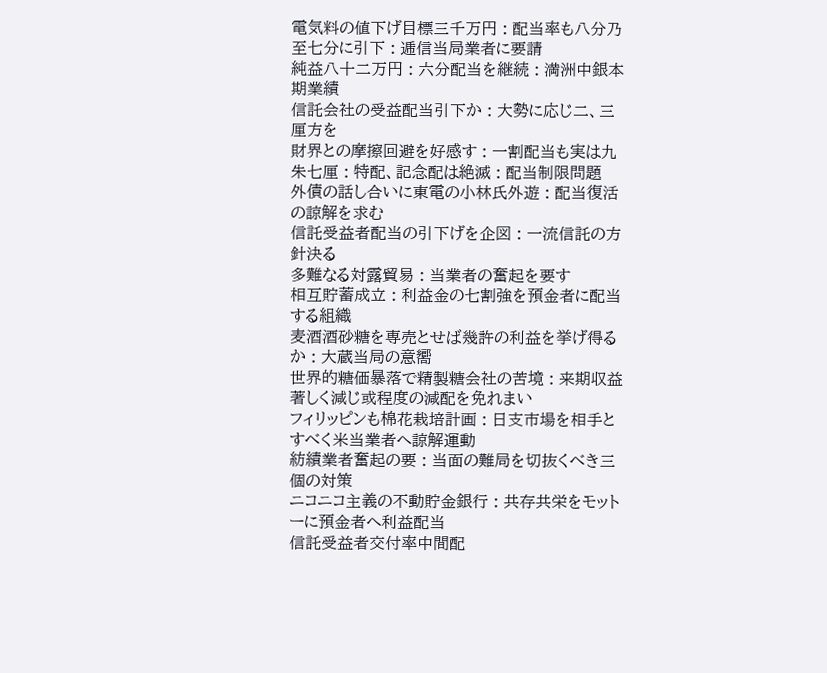電気料の値下げ目標三千万円 : 配当率も八分乃至七分に引下 : 逓信当局業者に要請
純益八十二万円 : 六分配当を継続 : 満洲中銀本期業績
信託会社の受益配当引下か : 大勢に応じ二、三厘方を
財界との摩擦回避を好感す : 一割配当も実は九朱七厘 : 特配、記念配は絶滅 : 配当制限問題
外債の話し合いに東電の小林氏外遊 : 配当復活の諒解を求む
信託受益者配当の引下げを企図 : 一流信託の方針決る
多難なる対露貿易 : 当業者の奮起を要す
相互貯蓄成立 : 利益金の七割強を預金者に配当する組織
麦酒酒砂糖を専売とせば幾許の利益を挙げ得るか : 大蔵当局の意嚮
世界的糖価暴落で精製糖会社の苦境 : 来期収益著しく減じ或程度の減配を免れまい
フィリッピンも棉花栽培計画 : 日支市場を相手とすべく米当業者へ諒解運動
紡績業者奮起の要 : 当面の難局を切抜くべき三個の対策
ニコニコ主義の不動貯金銀行 : 共存共栄をモットーに預金者へ利益配当
信託受益者交付率中間配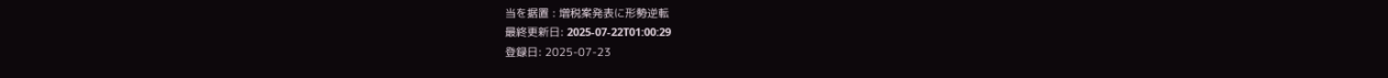当を据置 : 増税案発表に形勢逆転
最終更新日: 2025-07-22T01:00:29
登録日: 2025-07-23